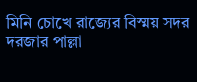মিনি চোখে রাজ্যের বিস্ময় সদর দরজার পাল্লা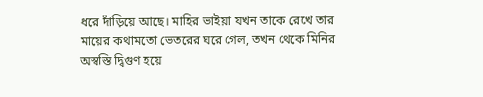ধরে দাঁড়িয়ে আছে। মাহির ভাইয়া যখন তাকে রেখে তার মায়ের কথামতো ভেতরের ঘরে গেল, তখন থেকে মিনির অস্বস্তি দ্বিগুণ হয়ে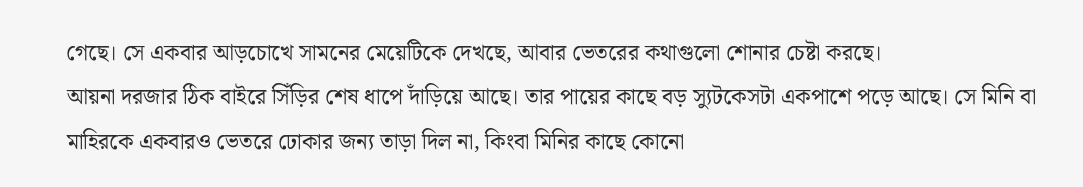গেছে। সে একবার আড়চোখে সামনের মেয়েটিকে দেখছে, আবার ভেতরের কথাগুলো শোনার চেষ্টা করছে।
আয়না দরজার ঠিক বাইরে সিঁড়ির শেষ ধাপে দাঁড়িয়ে আছে। তার পায়ের কাছে বড় স্যুটকেসটা একপাশে পড়ে আছে। সে মিনি বা মাহিরকে একবারও ভেতরে ঢোকার জন্য তাড়া দিল না, কিংবা মিনির কাছে কোনো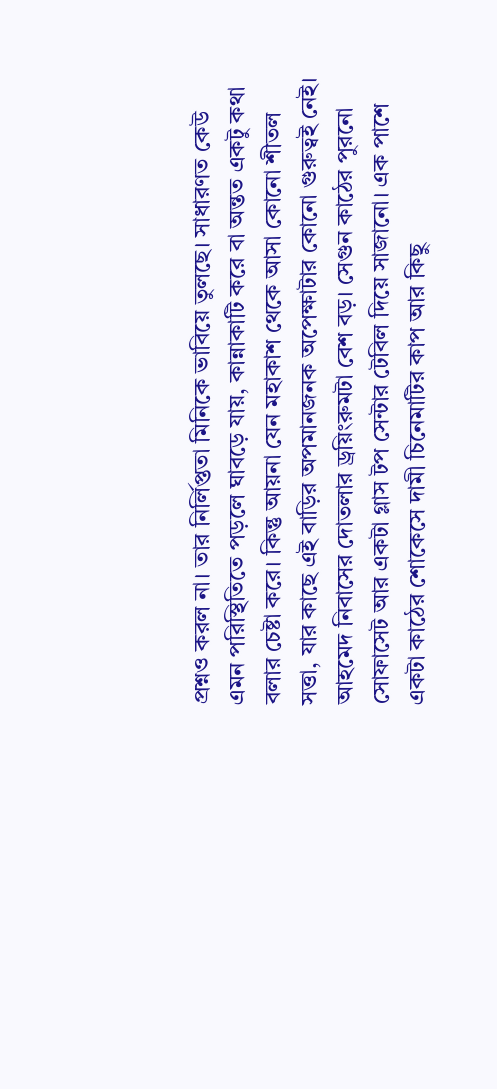প্রশ্নও করল না। তার নির্লিপ্ততা মিনিকে ভাবিয়ে তুলছে। সাধারণত কেউ এমন পরিস্থিতিতে পড়লে ঘাবড়ে যায়, কান্নাকাটি করে বা অন্তত একটু কথা বলার চেষ্টা করে। কিন্তু আয়না যেন মহাকাশ থেকে আসা কোনো শীতল সত্তা, যার কাছে এই বাড়ির অপমানজনক অপেক্ষাটার কোনো গুরুত্বই নেই।
আহমেদ নিবাসের দোতলার ড্রয়িংরুমটা বেশ বড়। সেগুন কাঠের পুরনো সোফাসেট আর একটা গ্লাস টপ সেন্টার টেবিল দিয়ে সাজানো। এক পাশে একটা কাঠের শোকেসে দামী চিনেমাটির কাপ আর কিছু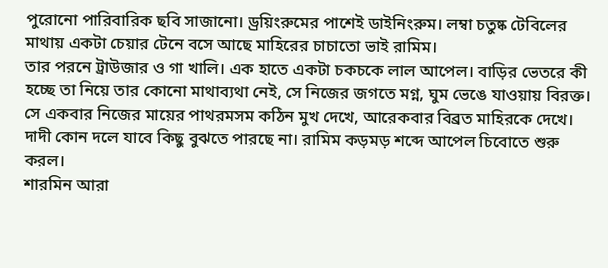পুরোনো পারিবারিক ছবি সাজানো। ড্রয়িংরুমের পাশেই ডাইনিংরুম। লম্বা চতুষ্ক টেবিলের মাথায় একটা চেয়ার টেনে বসে আছে মাহিরের চাচাতো ভাই রামিম।
তার পরনে ট্রাউজার ও গা খালি। এক হাতে একটা চকচকে লাল আপেল। বাড়ির ভেতরে কী হচ্ছে তা নিয়ে তার কোনো মাথাব্যথা নেই, সে নিজের জগতে মগ্ন, ঘুম ভেঙে যাওয়ায় বিরক্ত। সে একবার নিজের মায়ের পাথরমসম কঠিন মুখ দেখে, আরেকবার বিব্রত মাহিরকে দেখে। দাদী কোন দলে যাবে কিছু বুঝতে পারছে না। রামিম কড়মড় শব্দে আপেল চিবোতে শুরু করল।
শারমিন আরা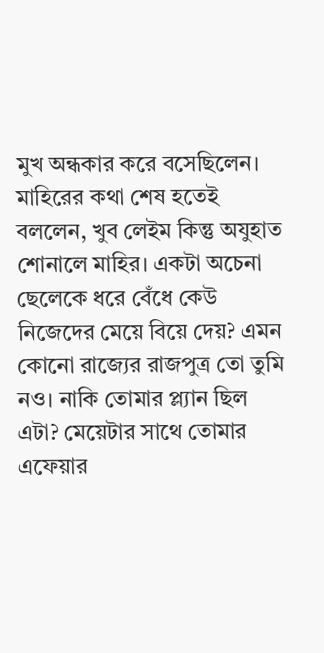মুখ অন্ধকার করে বসেছিলেন। মাহিরের কথা শেষ হতেই বললেন, খুব লেইম কিন্তু অযুহাত শোনালে মাহির। একটা অচেনা ছেলেকে ধরে বেঁধে কেউ নিজেদের মেয়ে বিয়ে দেয়? এমন কোনো রাজ্যের রাজপুত্র তো তুমি নও। নাকি তোমার প্ল্যান ছিল এটা? মেয়েটার সাথে তোমার এফেয়ার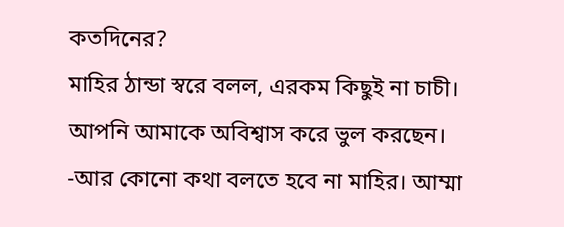কতদিনের?
মাহির ঠান্ডা স্বরে বলল, এরকম কিছুই না চাচী। আপনি আমাকে অবিশ্বাস করে ভুল করছেন।
-আর কোনো কথা বলতে হবে না মাহির। আম্মা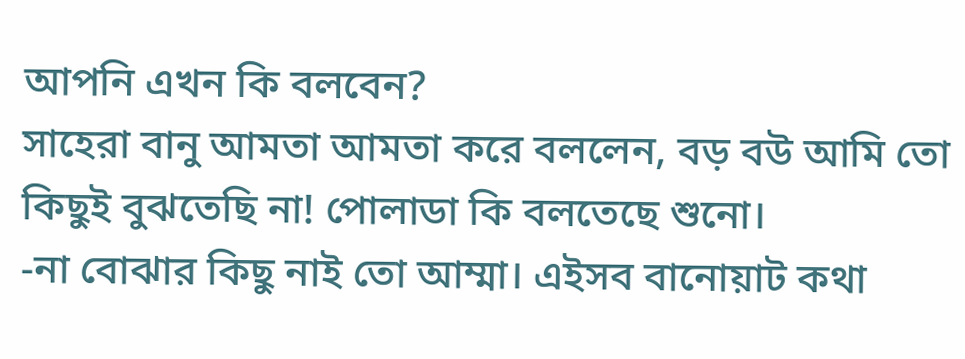আপনি এখন কি বলবেন?
সাহেরা বানু আমতা আমতা করে বললেন, বড় বউ আমি তো কিছুই বুঝতেছি না! পোলাডা কি বলতেছে শুনো।
-না বোঝার কিছু নাই তো আম্মা। এইসব বানোয়াট কথা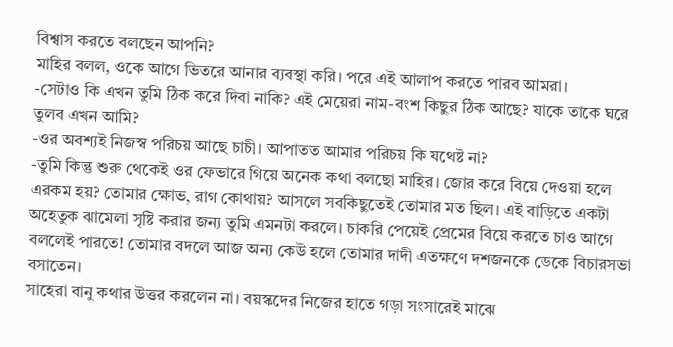বিশ্বাস করতে বলছেন আপনি?
মাহির বলল, ওকে আগে ভিতরে আনার ব্যবস্থা করি। পরে এই আলাপ করতে পারব আমরা।
-সেটাও কি এখন তুমি ঠিক করে দিবা নাকি? এই মেয়েরা নাম-বংশ কিছুর ঠিক আছে? যাকে তাকে ঘরে তুলব এখন আমি?
-ওর অবশ্যই নিজস্ব পরিচয় আছে চাচী। আপাতত আমার পরিচয় কি যথেষ্ট না?
-তুমি কিন্তু শুরু থেকেই ওর ফেভারে গিয়ে অনেক কথা বলছো মাহির। জোর করে বিয়ে দেওয়া হলে এরকম হয়? তোমার ক্ষোভ, রাগ কোথায়? আসলে সবকিছুতেই তোমার মত ছিল। এই বাড়িতে একটা অহেতুক ঝামেলা সৃষ্টি করার জন্য তুমি এমনটা করলে। চাকরি পেয়েই প্রেমের বিয়ে করতে চাও আগে বললেই পারতে! তোমার বদলে আজ অন্য কেউ হলে তোমার দাদী এতক্ষণে দশজনকে ডেকে বিচারসভা বসাতেন।
সাহেরা বানু কথার উত্তর করলেন না। বয়স্কদের নিজের হাতে গড়া সংসারেই মাঝে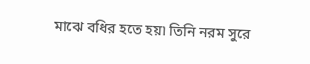মাঝে বধির হতে হয়৷ তিনি নরম সুরে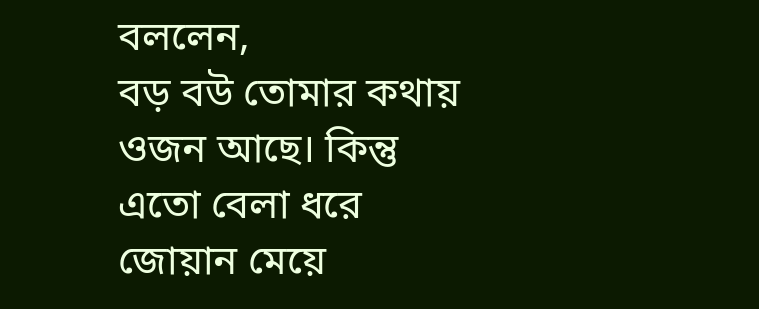বললেন,
বড় বউ তোমার কথায় ওজন আছে। কিন্তু এতো বেলা ধরে জোয়ান মেয়ে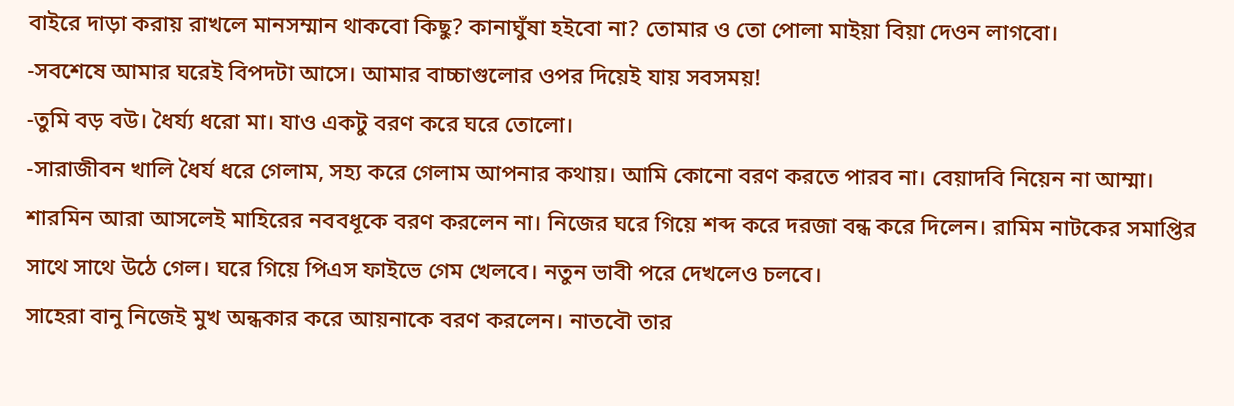বাইরে দাড়া করায় রাখলে মানসম্মান থাকবো কিছু? কানাঘুঁষা হইবো না? তোমার ও তো পোলা মাইয়া বিয়া দেওন লাগবো।
-সবশেষে আমার ঘরেই বিপদটা আসে। আমার বাচ্চাগুলোর ওপর দিয়েই যায় সবসময়!
-তুমি বড় বউ। ধৈর্য্য ধরো মা। যাও একটু বরণ করে ঘরে তোলো।
-সারাজীবন খালি ধৈর্য ধরে গেলাম, সহ্য করে গেলাম আপনার কথায়। আমি কোনো বরণ করতে পারব না। বেয়াদবি নিয়েন না আম্মা।
শারমিন আরা আসলেই মাহিরের নববধূকে বরণ করলেন না। নিজের ঘরে গিয়ে শব্দ করে দরজা বন্ধ করে দিলেন। রামিম নাটকের সমাপ্তির সাথে সাথে উঠে গেল। ঘরে গিয়ে পিএস ফাইভে গেম খেলবে। নতুন ভাবী পরে দেখলেও চলবে।
সাহেরা বানু নিজেই মুখ অন্ধকার করে আয়নাকে বরণ করলেন। নাতবৌ তার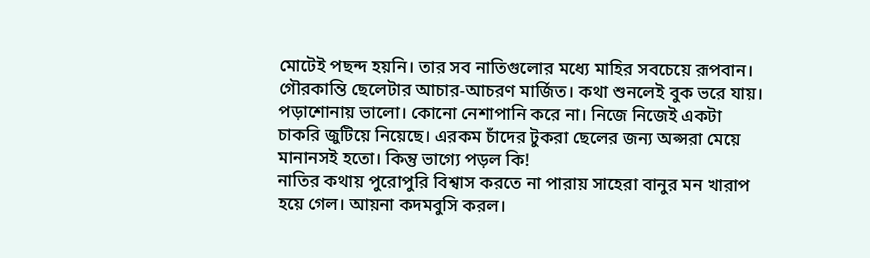মোটেই পছন্দ হয়নি। তার সব নাতিগুলোর মধ্যে মাহির সবচেয়ে রূপবান। গৌরকান্তি ছেলেটার আচার-আচরণ মার্জিত। কথা শুনলেই বুক ভরে যায়। পড়াশোনায় ভালো। কোনো নেশাপানি করে না। নিজে নিজেই একটা চাকরি জুটিয়ে নিয়েছে। এরকম চাঁদের টুকরা ছেলের জন্য অপ্সরা মেয়ে মানানসই হতো। কিন্তু ভাগ্যে পড়ল কি!
নাতির কথায় পুরোপুরি বিশ্বাস করতে না পারায় সাহেরা বানুর মন খারাপ হয়ে গেল। আয়না কদমবুসি করল।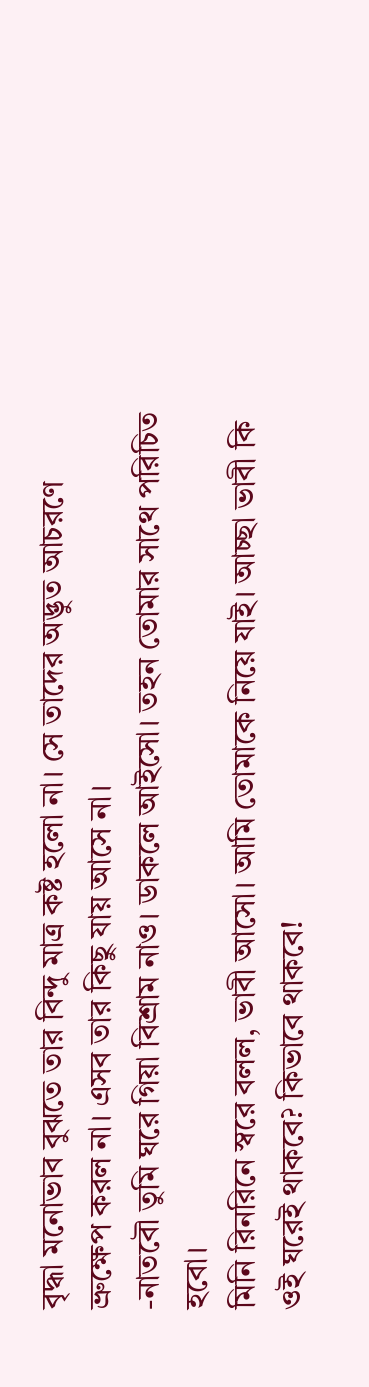বৃদ্ধা মনোভাব বুঝতে তার বিন্দু মাত্র কষ্ট হলো না। সে তাদের অদ্ভুত আচরণে ভ্রুক্ষেপ করল না। এসব তার কিছু যায় আসে না।
-নাতবৌ তুমি ঘরে গিয়া বিশ্রাম নাও। ডাকলে আইসো। তহন তোমার সাথে পরিচিত হবো।
মিনি রিনরিনে স্বরে বলল, ভাবী আসো। আমি তোমাকে নিয়ে যাই। আচ্ছা ভাবী কি ওই ঘরেই থাকবে? কিভাবে থাকবে!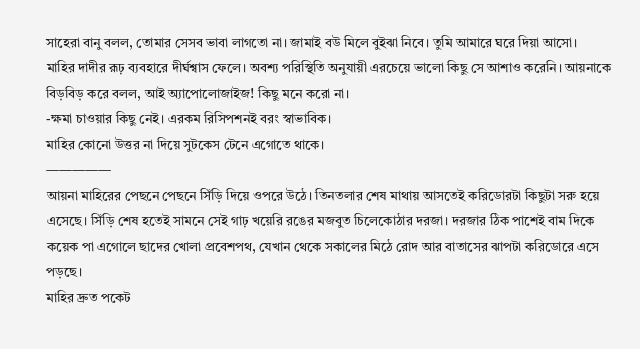সাহেরা বানু বলল, তোমার সেসব ভাবা লাগতো না। জামাই বউ মিলে বুইঝা নিবে। তুমি আমারে ঘরে দিয়া আসো।
মাহির দাদীর রূঢ় ব্যবহারে দীর্ঘশ্বাস ফেলে। অবশ্য পরিস্থিতি অনুযায়ী এরচেয়ে ভালো কিছু সে আশাও করেনি। আয়নাকে বিড়বিড় করে বলল, আই অ্যাপোলোজাইজ! কিছু মনে করো না।
-ক্ষমা চাওয়ার কিছু নেই। এরকম রিসিপশনই বরং স্বাভাবিক।
মাহির কোনো উত্তর না দিয়ে সুটকেস টেনে এগোতে থাকে।
—————
আয়না মাহিরের পেছনে পেছনে সিঁড়ি দিয়ে ওপরে উঠে। তিনতলার শেষ মাথায় আসতেই করিডোরটা কিছুটা সরু হয়ে এসেছে। সিঁড়ি শেষ হতেই সামনে সেই গাঢ় খয়েরি রঙের মজবুত চিলেকোঠার দরজা। দরজার ঠিক পাশেই বাম দিকে কয়েক পা এগোলে ছাদের খোলা প্রবেশপথ, যেখান থেকে সকালের মিঠে রোদ আর বাতাসের ঝাপটা করিডোরে এসে পড়ছে।
মাহির দ্রুত পকেট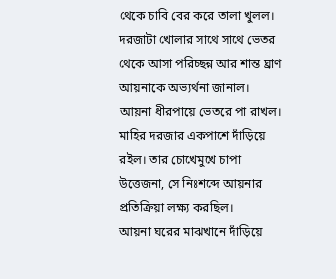থেকে চাবি বের করে তালা খুলল। দরজাটা খোলার সাথে সাথে ভেতর থেকে আসা পরিচ্ছন্ন আর শান্ত ঘ্রাণ আয়নাকে অভ্যর্থনা জানাল। আয়না ধীরপায়ে ভেতরে পা রাখল। মাহির দরজার একপাশে দাঁড়িয়ে রইল। তার চোখেমুখে চাপা উত্তেজনা, সে নিঃশব্দে আয়নার প্রতিক্রিয়া লক্ষ্য করছিল।
আয়না ঘরের মাঝখানে দাঁড়িয়ে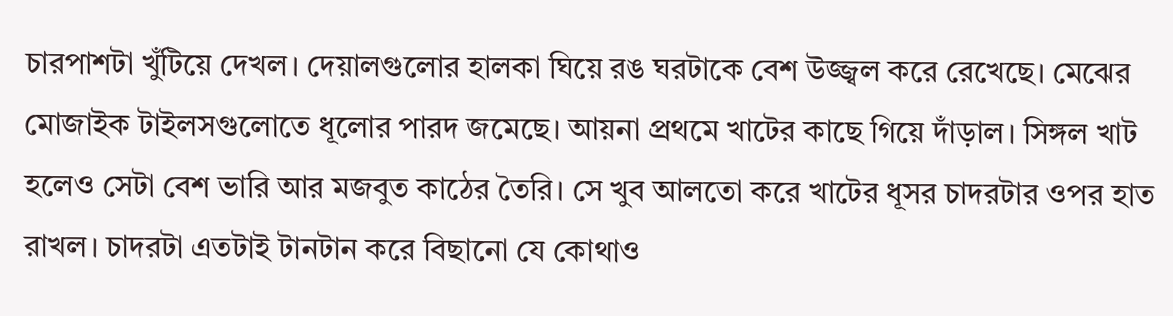চারপাশটা খুঁটিয়ে দেখল। দেয়ালগুলোর হালকা ঘিয়ে রঙ ঘরটাকে বেশ উজ্জ্বল করে রেখেছে। মেঝের মোজাইক টাইলসগুলোতে ধূলোর পারদ জমেছে। আয়না প্রথমে খাটের কাছে গিয়ে দাঁড়াল। সিঙ্গল খাট হলেও সেটা বেশ ভারি আর মজবুত কাঠের তৈরি। সে খুব আলতো করে খাটের ধূসর চাদরটার ওপর হাত রাখল। চাদরটা এতটাই টানটান করে বিছানো যে কোথাও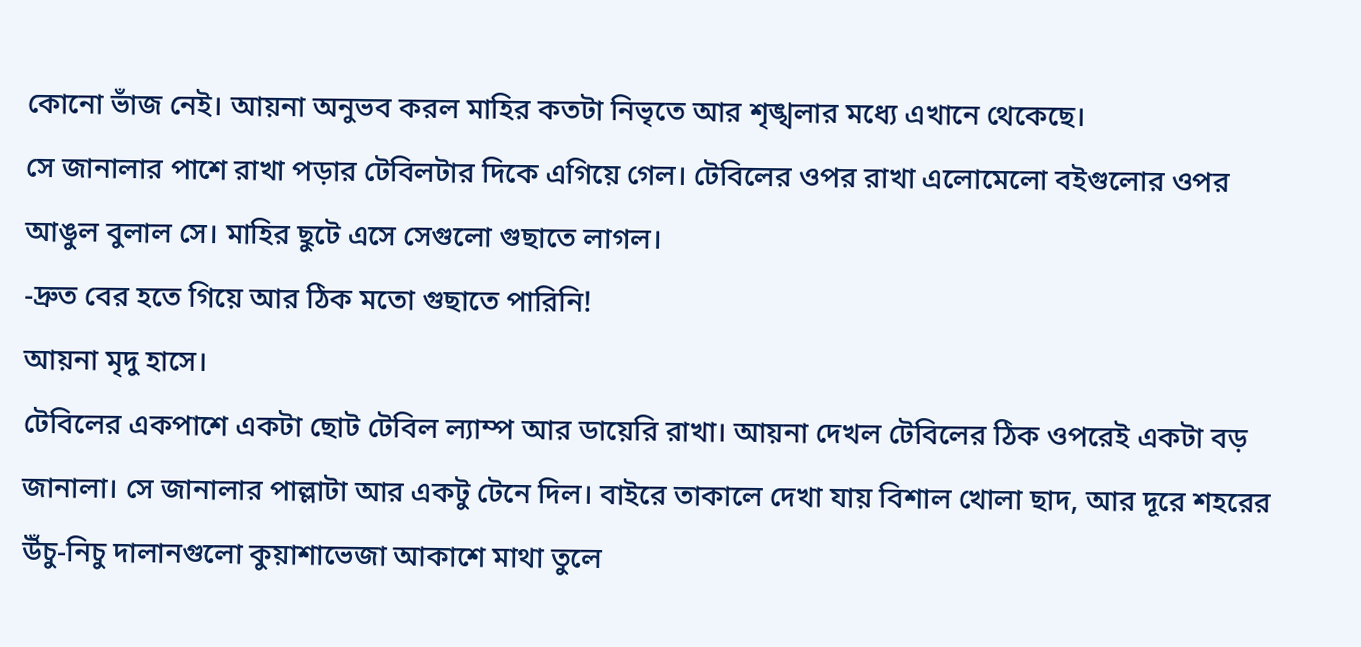কোনো ভাঁজ নেই। আয়না অনুভব করল মাহির কতটা নিভৃতে আর শৃঙ্খলার মধ্যে এখানে থেকেছে।
সে জানালার পাশে রাখা পড়ার টেবিলটার দিকে এগিয়ে গেল। টেবিলের ওপর রাখা এলোমেলো বইগুলোর ওপর আঙুল বুলাল সে। মাহির ছুটে এসে সেগুলো গুছাতে লাগল।
-দ্রুত বের হতে গিয়ে আর ঠিক মতো গুছাতে পারিনি!
আয়না মৃদু হাসে।
টেবিলের একপাশে একটা ছোট টেবিল ল্যাম্প আর ডায়েরি রাখা। আয়না দেখল টেবিলের ঠিক ওপরেই একটা বড় জানালা। সে জানালার পাল্লাটা আর একটু টেনে দিল। বাইরে তাকালে দেখা যায় বিশাল খোলা ছাদ, আর দূরে শহরের উঁচু-নিচু দালানগুলো কুয়াশাভেজা আকাশে মাথা তুলে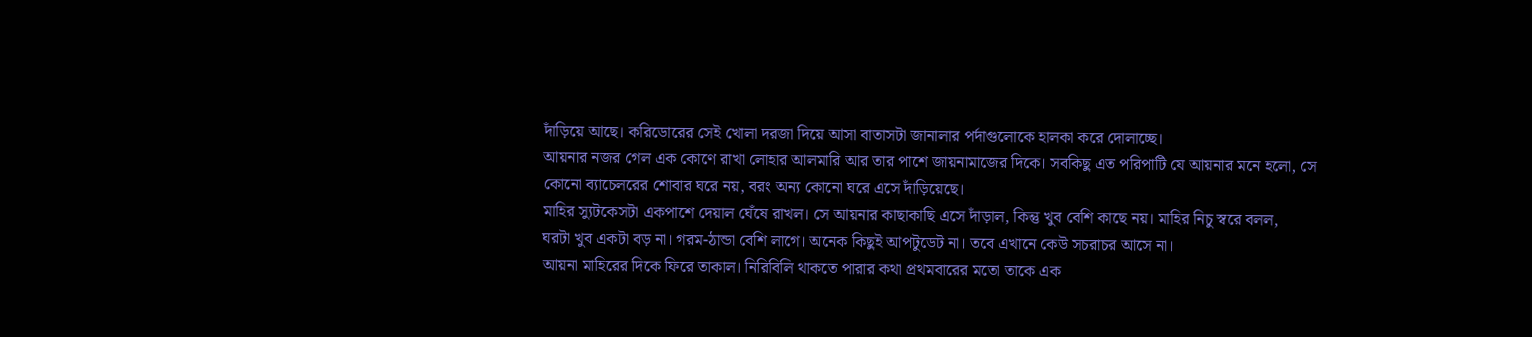দাঁড়িয়ে আছে। করিডোরের সেই খোলা দরজা দিয়ে আসা বাতাসটা জানালার পর্দাগুলোকে হালকা করে দোলাচ্ছে।
আয়নার নজর গেল এক কোণে রাখা লোহার আলমারি আর তার পাশে জায়নামাজের দিকে। সবকিছু এত পরিপাটি যে আয়নার মনে হলো, সে কোনো ব্যাচেলরের শোবার ঘরে নয়, বরং অন্য কোনো ঘরে এসে দাঁড়িয়েছে।
মাহির স্যুটকেসটা একপাশে দেয়াল ঘেঁষে রাখল। সে আয়নার কাছাকাছি এসে দাঁড়াল, কিন্তু খুব বেশি কাছে নয়। মাহির নিচু স্বরে বলল,
ঘরটা খুব একটা বড় না। গরম-ঠান্ডা বেশি লাগে। অনেক কিছুই আপটুডেট না। তবে এখানে কেউ সচরাচর আসে না।
আয়না মাহিরের দিকে ফিরে তাকাল। নিরিবিলি থাকতে পারার কথা প্রথমবারের মতো তাকে এক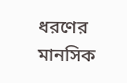ধরণের মানসিক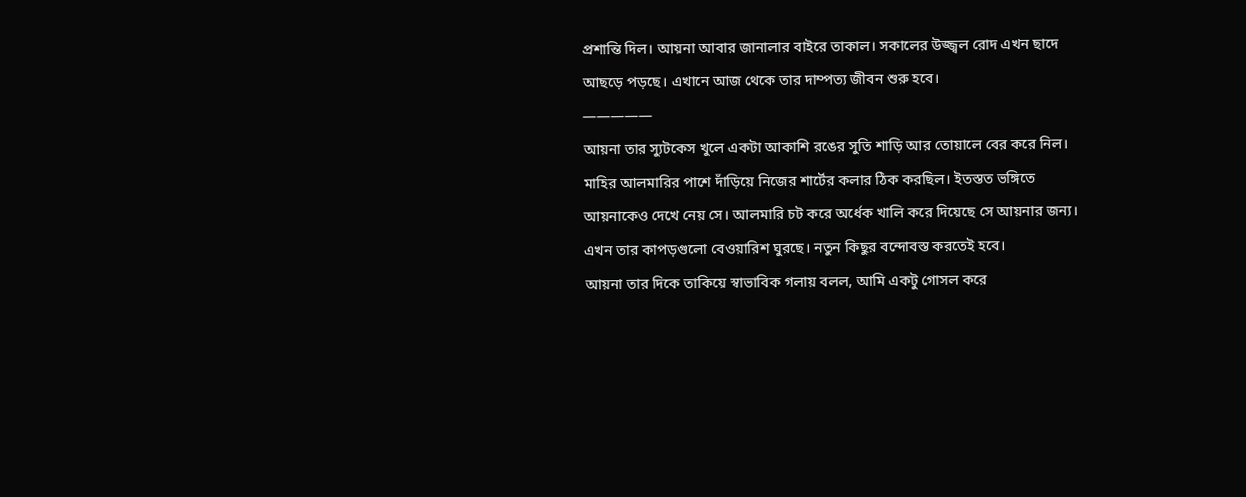প্রশান্তি দিল। আয়না আবার জানালার বাইরে তাকাল। সকালের উজ্জ্বল রোদ এখন ছাদে আছড়ে পড়ছে। এখানে আজ থেকে তার দাম্পত্য জীবন শুরু হবে।
—————
আয়না তার স্যুটকেস খুলে একটা আকাশি রঙের সুতি শাড়ি আর তোয়ালে বের করে নিল। মাহির আলমারির পাশে দাঁড়িয়ে নিজের শার্টের কলার ঠিক করছিল। ইতস্তত ভঙ্গিতে আয়নাকেও দেখে নেয় সে। আলমারি চট করে অর্ধেক খালি করে দিয়েছে সে আয়নার জন্য। এখন তার কাপড়গুলো বেওয়ারিশ ঘুরছে। নতুন কিছুর বন্দোবস্ত করতেই হবে।
আয়না তার দিকে তাকিয়ে স্বাভাবিক গলায় বলল, আমি একটু গোসল করে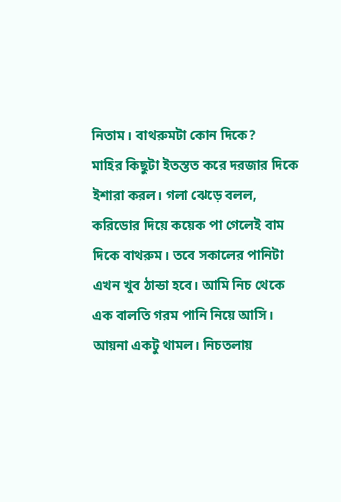নিতাম। বাথরুমটা কোন দিকে?
মাহির কিছুটা ইতস্তত করে দরজার দিকে ইশারা করল। গলা ঝেড়ে বলল,
করিডোর দিয়ে কয়েক পা গেলেই বাম দিকে বাথরুম। তবে সকালের পানিটা এখন খুব ঠান্ডা হবে। আমি নিচ থেকে এক বালতি গরম পানি নিয়ে আসি।
আয়না একটু থামল। নিচতলায়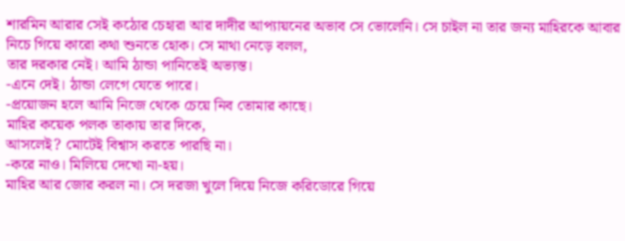শারমিন আরার সেই কঠোর চেহারা আর দাদীর আপ্যায়নের অভাব সে ভোলেনি। সে চাইল না তার জন্য মাহিরকে আবার নিচে গিয়ে কারো কথা শুনতে হোক। সে মাথা নেড়ে বলল,
তার দরকার নেই। আমি ঠান্ডা পানিতেই অভ্যস্ত।
-এনে দেই। ঠান্ডা লেগে যেতে পারে।
-প্রয়োজন হলে আমি নিজে থেকে চেয়ে নিব তোমার কাছে।
মাহির কয়েক পলক তাকায় তার দিকে,
আসলেই? মোটেই বিশ্বাস করতে পারছি না।
-করে নাও। মিলিয়ে দেখো না-হয়।
মাহির আর জোর করল না। সে দরজা খুলে দিয়ে নিজে করিডোরে গিয়ে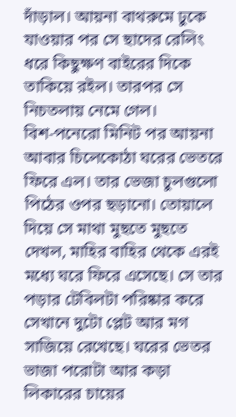দাঁড়াল। আয়না বাথরুমে ঢুকে যাওয়ার পর সে ছাদের রেলিং ধরে কিছুক্ষণ বাইরের দিকে তাকিয়ে রইল। তারপর সে নিচতলায় নেমে গেল।
বিশ-পনেরো মিনিট পর আয়না আবার চিলেকোঠা ঘরের ভেতরে ফিরে এল। তার ভেজা চুলগুলো পিঠের ওপর ছড়ানো। তোয়ালে দিয়ে সে মাথা মুছতে মুছতে দেখল, মাহির বাহির থেকে এরই মধ্যে ঘরে ফিরে এসেছে। সে তার পড়ার টেবিলটা পরিষ্কার করে সেখানে দুটো প্লেট আর মগ সাজিয়ে রেখেছে। ঘরের ভেতর ভাজা পরোটা আর কড়া লিকারের চায়ের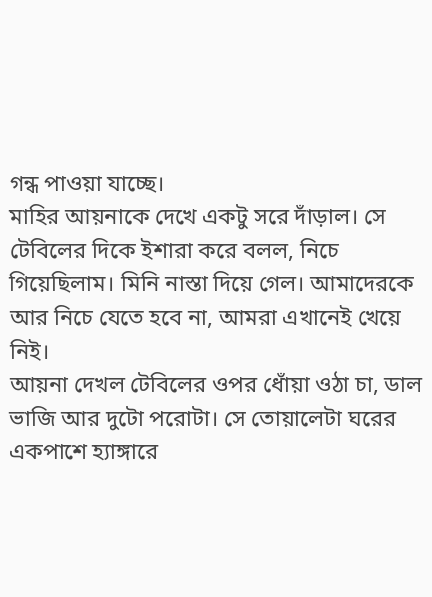গন্ধ পাওয়া যাচ্ছে।
মাহির আয়নাকে দেখে একটু সরে দাঁড়াল। সে টেবিলের দিকে ইশারা করে বলল, নিচে গিয়েছিলাম। মিনি নাস্তা দিয়ে গেল। আমাদেরকে আর নিচে যেতে হবে না, আমরা এখানেই খেয়ে নিই।
আয়না দেখল টেবিলের ওপর ধোঁয়া ওঠা চা, ডাল ভাজি আর দুটো পরোটা। সে তোয়ালেটা ঘরের একপাশে হ্যাঙ্গারে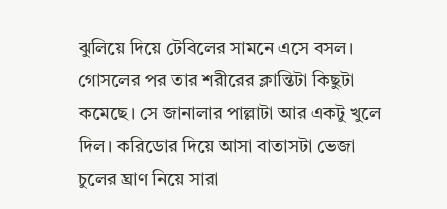ঝুলিয়ে দিয়ে টেবিলের সামনে এসে বসল। গোসলের পর তার শরীরের ক্লান্তিটা কিছুটা কমেছে। সে জানালার পাল্লাটা আর একটু খুলে দিল। করিডোর দিয়ে আসা বাতাসটা ভেজা চুলের ঘ্রাণ নিয়ে সারা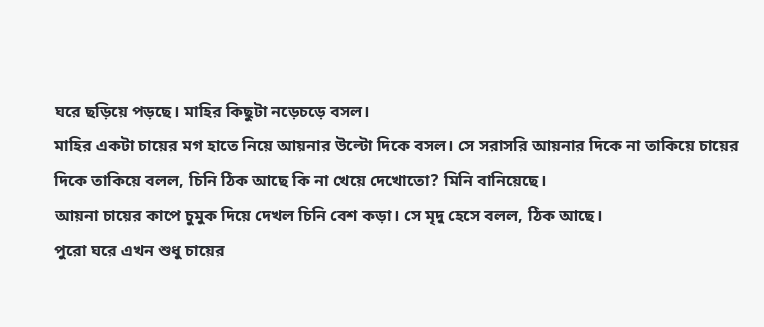ঘরে ছড়িয়ে পড়ছে। মাহির কিছুটা নড়েচড়ে বসল।
মাহির একটা চায়ের মগ হাতে নিয়ে আয়নার উল্টো দিকে বসল। সে সরাসরি আয়নার দিকে না তাকিয়ে চায়ের দিকে তাকিয়ে বলল, চিনি ঠিক আছে কি না খেয়ে দেখোতো? মিনি বানিয়েছে।
আয়না চায়ের কাপে চুমুক দিয়ে দেখল চিনি বেশ কড়া। সে মৃদু হেসে বলল, ঠিক আছে।
পুরো ঘরে এখন শুধু চায়ের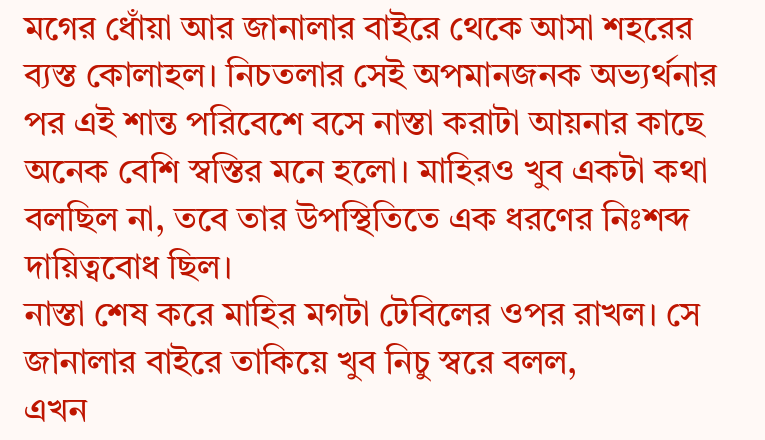মগের ধোঁয়া আর জানালার বাইরে থেকে আসা শহরের ব্যস্ত কোলাহল। নিচতলার সেই অপমানজনক অভ্যর্থনার পর এই শান্ত পরিবেশে বসে নাস্তা করাটা আয়নার কাছে অনেক বেশি স্বস্তির মনে হলো। মাহিরও খুব একটা কথা বলছিল না, তবে তার উপস্থিতিতে এক ধরণের নিঃশব্দ দায়িত্ববোধ ছিল।
নাস্তা শেষ করে মাহির মগটা টেবিলের ওপর রাখল। সে জানালার বাইরে তাকিয়ে খুব নিচু স্বরে বলল,
এখন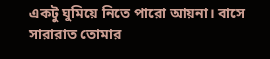একটু ঘুমিয়ে নিতে পারো আয়না। বাসে সারারাত তোমার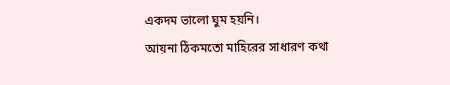একদম ভালো ঘুম হয়নি।
আয়না ঠিকমতো মাহিরের সাধারণ কথা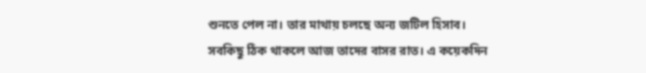শুনতে পেল না। তার মাথায় চলছে অন্য জটিল হিসাব। সবকিছু ঠিক থাকলে আজ তাদের বাসর রাত। এ কয়েকদিন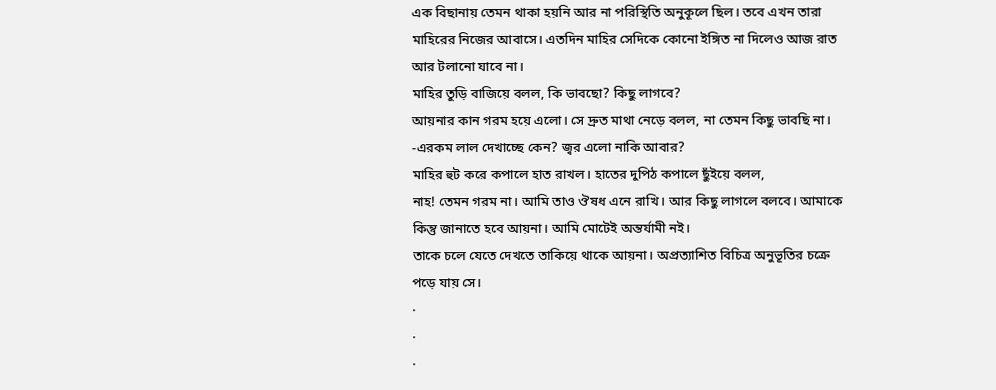এক বিছানায় তেমন থাকা হয়নি আর না পরিস্থিতি অনুকূলে ছিল। তবে এখন তারা মাহিরের নিজের আবাসে। এতদিন মাহির সেদিকে কোনো ইঙ্গিত না দিলেও আজ রাত আর টলানো যাবে না।
মাহির তুড়ি বাজিয়ে বলল, কি ভাবছো? কিছু লাগবে?
আয়নার কান গরম হয়ে এলো। সে দ্রুত মাথা নেড়ে বলল, না তেমন কিছু ভাবছি না।
-এরকম লাল দেখাচ্ছে কেন? জ্বর এলো নাকি আবার?
মাহির হুট করে কপালে হাত রাখল। হাতের দুপিঠ কপালে ছুঁইয়ে বলল,
নাহ! তেমন গরম না। আমি তাও ঔষধ এনে রাখি। আর কিছু লাগলে বলবে। আমাকে কিন্তু জানাতে হবে আয়না। আমি মোটেই অন্তর্যামী নই।
তাকে চলে যেতে দেখতে তাকিয়ে থাকে আয়না। অপ্রত্যাশিত বিচিত্র অনুভূতির চক্রে পড়ে যায় সে।
·
·
·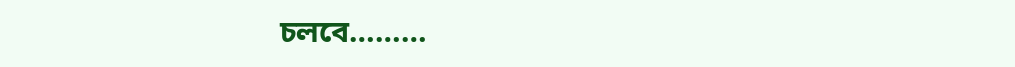চলবে………